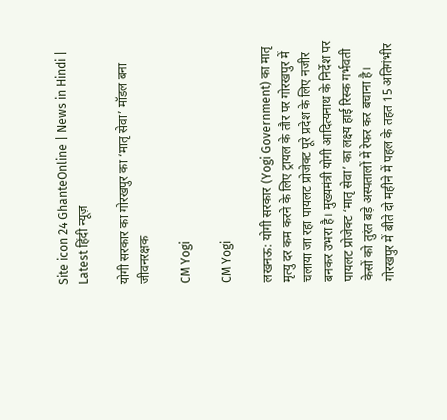Site icon 24 GhanteOnline | News in Hindi | Latest हिंदी न्यूज़

योगी सरकार का गोरखपुर का ‘मातृ सेवा’ मॉडल बना जीवनरक्षक

CM Yogi

CM Yogi

लखनऊ: योगी सरकार (Yogi Government) का मातृ मृत्यु दर कम करने के लिए ट्रायल के तौर पर गोरखपुर में चलाया जा रहा पायलट प्रोजेक्ट पूरे प्रदेश के लिए नजीर बनकर उभरा है। मुख्यमंत्री योगी आदित्यनाथ के निर्देश पर पायलट प्रोजेक्ट ‘मातृ सेवा’ का लक्ष्य हाई रिस्क गर्भवती केसों को तुरंत बड़े अस्पतालों में रेफर कर बचाना है। गोरखपुर में बीते दो महीने में पहल के तहत 15 अतिगंभीर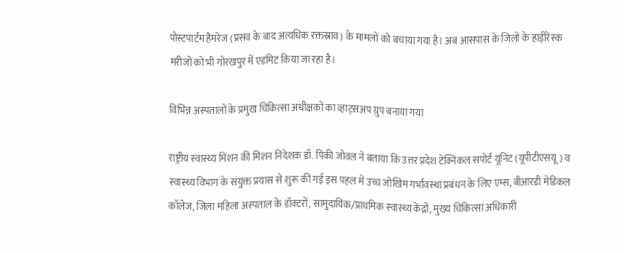पोस्टपार्टम हैमरेज (प्रसव के बाद अत्यधिक रक्तस्राव) के मामलों को बचाया गया है। अब आसपास के जिलों के हाईरिस्क मरीजों को भी गोरखपुर में एडमिट किया जा रहा है।

विभिन्न अस्पतालों के प्रमुख चिकित्सा अधीक्षकों का व्हाट्सअप ग्रुप बनाया गया

राष्ट्रीय स्वास्थ्य मिशन की मिशन निदेशक डॉ. पिंकी जोवल ने बताया कि उत्तर प्रदेश टेक्निकल सपोर्ट यूनिट (यूपीटीएसयू) व स्वास्थ्य विभाग के संयुक्त प्रयास से शुरू की गई इस पहल में उच्च जोखिम गर्भावस्था प्रबंधन के लिए एम्स, बीआरडी मेडिकल कॉलेज, जिला महिला अस्पताल के डॉक्टरों, सामुदायिक/प्राथमिक स्वास्थ्य केंद्रों, मुख्य चिकित्सा अधिकारी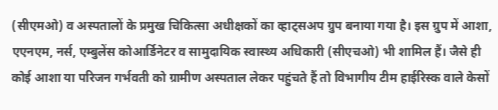(सीएमओ) व अस्पतालों के प्रमुख चिकित्सा अधीक्षकों का व्हाट्सअप ग्रुप बनाया गया है। इस ग्रुप में आशा, एएनएम, नर्स, एम्बुलेंस कोआर्डिनेटर व सामुदायिक स्वास्थ्य अधिकारी (सीएचओ) भी शामिल हैं। जैसे ही कोई आशा या परिजन गर्भवती को ग्रामीण अस्पताल लेकर पहुंचते हैं तो विभागीय टीम हाईरिस्क वाले केसों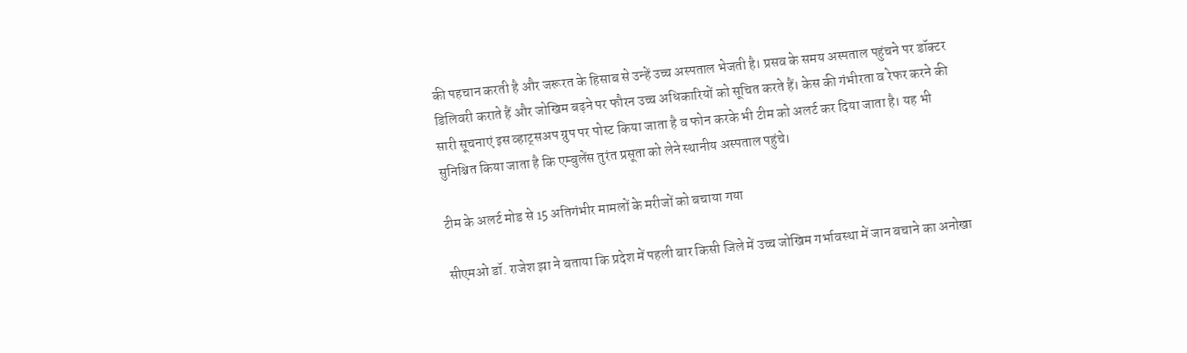की पहचान करती है और जरूरत के हिसाब से उन्हें उच्च अस्पताल भेजती है। प्रसव के समय अस्पताल पहुंचने पर डॉक्टर डिलिवरी कराते हैं और जोखिम बढ़ने पर फौरन उच्च अधिकारियों को सूचित करते हैं। केस की गंभीरता व रेफर करने की सारी सूचनाएं इस व्हाट्सअप ग्रुप पर पोस्ट किया जाता है व फोन करके भी टीम को अलर्ट कर दिया जाता है। यह भी सुनिश्चित किया जाता है कि एम्बुलेंस तुरंत प्रसूता को लेने स्थानीय अस्पताल पहुंचे।

टीम के अलर्ट मोड से 15 अतिगंभीर मामलों के मरीजों को बचाया गया

सीएमओ डॉ. राजेश झा ने बताया कि प्रदेश में पहली बार किसी जिले में उच्च जोखिम गर्भावस्था में जान बचाने का अनोखा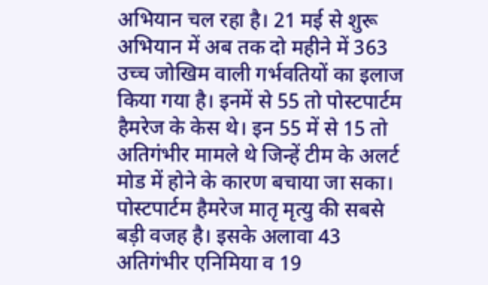अभियान चल रहा है। 21 मई से शुरू अभियान में अब तक दो महीने में 363 उच्च जोखिम वाली गर्भवतियों का इलाज किया गया है। इनमें से 55 तो पोस्टपार्टम हैमरेज के केस थे। इन 55 में से 15 तो अतिगंभीर मामले थे जिन्हें टीम के अलर्ट मोड में होने के कारण बचाया जा सका। पोस्टपार्टम हैमरेज मातृ मृत्यु की सबसे बड़ी वजह है। इसके अलावा 43 अतिगंभीर एनिमिया व 19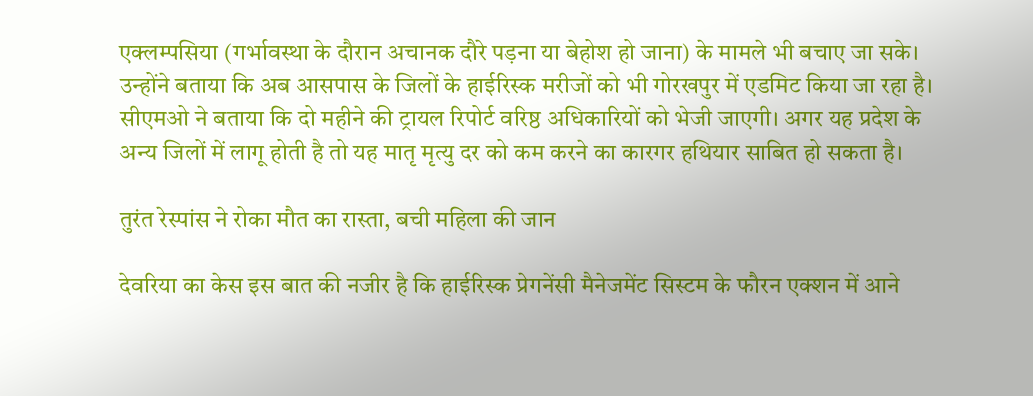एक्लम्पसिया (गर्भावस्था के दौरान अचानक दौरे पड़ना या बेहोश हो जाना) के मामले भी बचाए जा सके। उन्होंने बताया कि अब आसपास के जिलों के हाईरिस्क मरीजों को भी गोरखपुर में एडमिट किया जा रहा है। सीएमओ ने बताया कि दो महीने की ट्रायल रिपोर्ट वरिष्ठ अधिकारियों को भेजी जाएगी। अगर यह प्रदेश के अन्य जिलों में लागू होती है तो यह मातृ मृत्यु दर को कम करने का कारगर हथियार साबित हो सकता है।

तुरंत रेस्पांस ने रोका मौत का रास्ता, बची महिला की जान

देवरिया का केस इस बात की नजीर है कि हाईरिस्क प्रेगनेंसी मैनेजमेंट सिस्टम के फौरन एक्शन में आने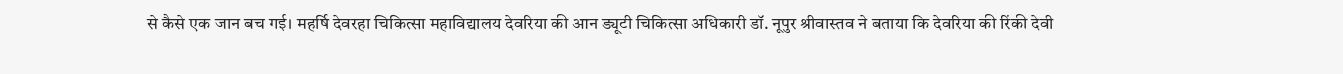से कैसे एक जान बच गई। महर्षि देवरहा चिकित्सा महाविद्यालय देवरिया की आन ड्यूटी चिकित्सा अधिकारी डॉ. नूपुर श्रीवास्तव ने बताया कि देवरिया की रिंकी देवी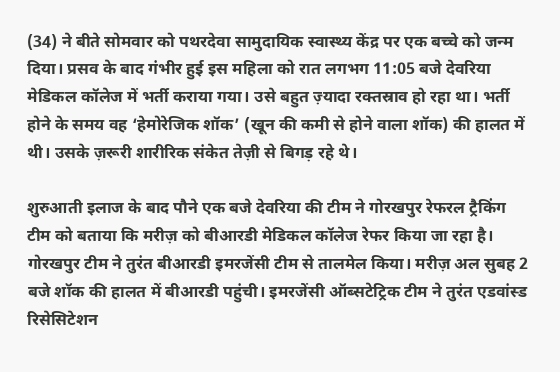(34) ने बीते सोमवार को पथरदेवा सामुदायिक स्वास्थ्य केंद्र पर एक बच्चे को जन्म दिया। प्रसव के बाद गंभीर हुई इस महिला को रात लगभग 11:05 बजे देवरिया मेडिकल कॉलेज में भर्ती कराया गया। उसे बहुत ज़्यादा रक्तस्राव हो रहा था। भर्ती होने के समय वह ‘हेमोरेजिक शॉक’ (खून की कमी से होने वाला शॉक) की हालत में थी। उसके ज़रूरी शारीरिक संकेत तेज़ी से बिगड़ रहे थे।

शुरुआती इलाज के बाद पौने एक बजे देवरिया की टीम ने गोरखपुर रेफरल ट्रैकिंग टीम को बताया कि मरीज़ को बीआरडी मेडिकल कॉलेज रेफर किया जा रहा है। गोरखपुर टीम ने तुरंत बीआरडी इमरजेंसी टीम से तालमेल किया। मरीज़ अल सुबह 2 बजे शॉक की हालत में बीआरडी पहुंची। इमरजेंसी ऑब्सटेट्रिक टीम ने तुरंत एडवांस्ड रिसेसिटेशन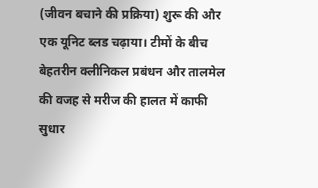(जीवन बचाने की प्रक्रिया) शुरू की और एक यूनिट ब्लड चढ़ाया। टीमों के बीच बेहतरीन क्लीनिकल प्रबंधन और तालमेल की वजह से मरीज की हालत में काफी सुधार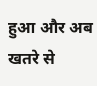हुआ और अब खतरे से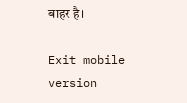बाहर है।

Exit mobile version